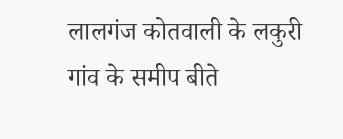लालगंज कोतवाली के लकुरी गांव के समीप बीते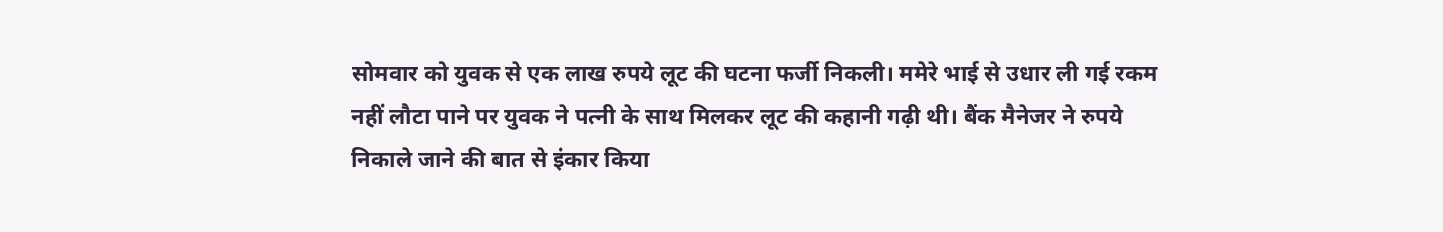सोमवार को युवक से एक लाख रुपये लूट की घटना फर्जी निकली। ममेरे भाई से उधार ली गई रकम नहीं लौटा पाने पर युवक ने पत्नी के साथ मिलकर लूट की कहानी गढ़ी थी। बैंक मैनेजर ने रुपये निकाले जाने की बात से इंकार किया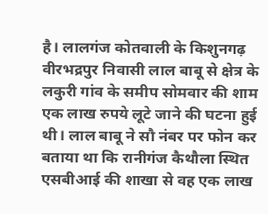है। लालगंज कोतवाली के किशुनगढ़ वीरभद्रपुर निवासी लाल बाबू से क्षेत्र के लकुरी गांव के समीप सोमवार की शाम एक लाख रुपये लूटे जाने की घटना हुई थी। लाल बाबू ने सौ नंबर पर फोन कर बताया था कि रानीगंज कैथौला स्थित एसबीआई की शाखा से वह एक लाख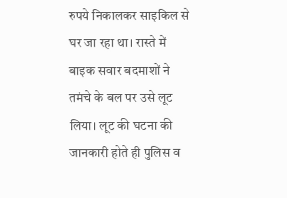रुपये निकालकर साइकिल से घर जा रहा था। रास्ते में बाइक सवार बदमाशों ने तमंचे के बल पर उसे लूट लिया। लूट की घटना की जानकारी होते ही पुलिस व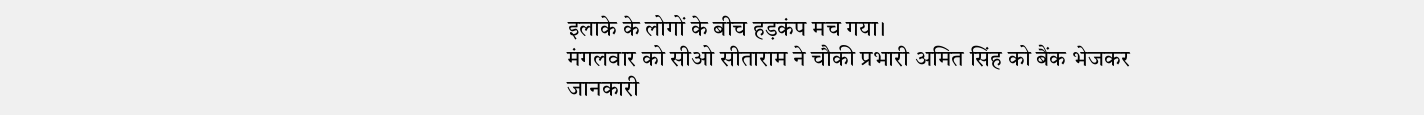इलाके के लोगों के बीच हड़कंप मच गया।
मंगलवार को सीओ सीताराम ने चौकी प्रभारी अमित सिंह को बैंक भेजकर जानकारी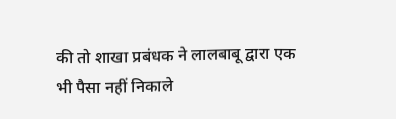की तो शाखा प्रबंधक ने लालबाबू द्वारा एक भी पैसा नहीं निकाले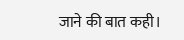जाने की बात कही।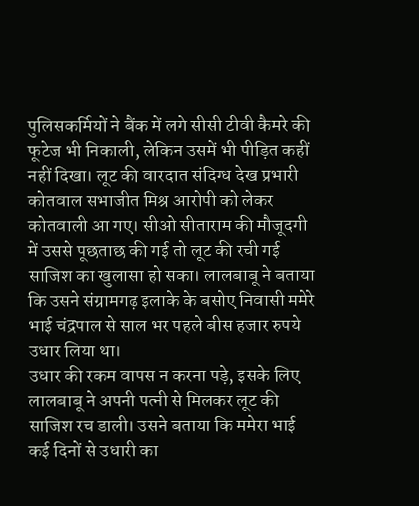पुलिसकर्मियों ने बैंक में लगे सीसी टीवी कैमरे की फूटेज भी निकाली, लेकिन उसमें भी पीड़ित कहीं नहीं दिखा। लूट की वारदात संदिग्ध देख प्रभारी कोतवाल सभाजीत मिश्र आरोपी को लेकर कोतवाली आ गए। सीओ सीताराम की मौजूदगी में उससे पूछताछ की गई तो लूट की रची गई साजिश का खुलासा हो सका। लालबाबू ने बताया कि उसने संग्रामगढ़ इलाके के बसोए निवासी ममेरे भाई चंद्रपाल से साल भर पहले बीस हजार रुपये उधार लिया था।
उधार की रकम वापस न करना पड़े, इसके लिए लालबाबू ने अपनी पत्नी से मिलकर लूट की साजिश रच डाली। उसने बताया कि ममेरा भाई कई दिनों से उधारी का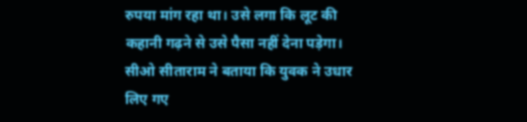रुपया मांग रहा था। उसे लगा कि लूट की कहानी गढ़ने से उसे पैसा नहीं देना पड़ेगा। सीओ सीताराम ने बताया कि युवक ने उधार लिए गए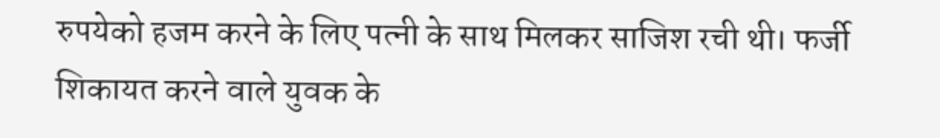रुपयेको हजम करने के लिए पत्नी के साथ मिलकर साजिश रची थी। फर्जी शिकायत करने वाले युवक के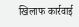खिलाफ कार्रवाई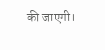की जाएगी।